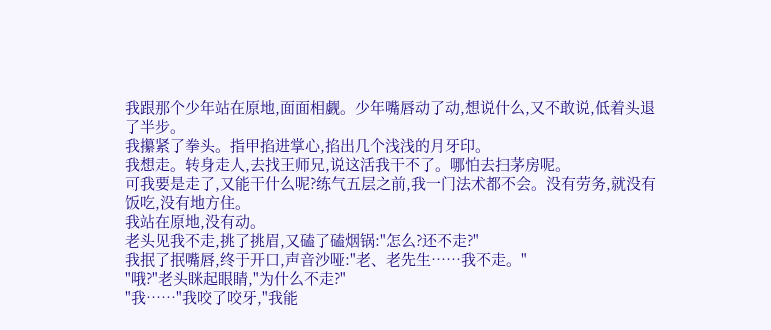我跟那个少年站在原地,面面相觑。少年嘴唇动了动,想说什么,又不敢说,低着头退了半步。
我攥紧了拳头。指甲掐进掌心,掐出几个浅浅的月牙印。
我想走。转身走人,去找王师兄,说这活我干不了。哪怕去扫茅房呢。
可我要是走了,又能干什么呢?练气五层之前,我一门法术都不会。没有劳务,就没有饭吃,没有地方住。
我站在原地,没有动。
老头见我不走,挑了挑眉,又磕了磕烟锅:"怎么?还不走?"
我抿了抿嘴唇,终于开口,声音沙哑:"老、老先生……我不走。"
"哦?"老头眯起眼睛,"为什么不走?"
"我……"我咬了咬牙,"我能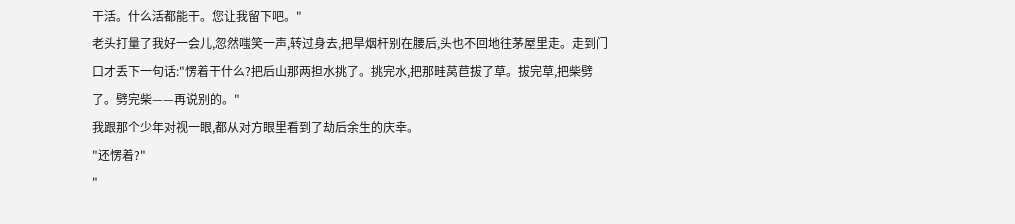干活。什么活都能干。您让我留下吧。"
老头打量了我好一会儿,忽然嗤笑一声,转过身去,把旱烟杆别在腰后,头也不回地往茅屋里走。走到门口才丢下一句话:"愣着干什么?把后山那两担水挑了。挑完水,把那畦莴苣拔了草。拔完草,把柴劈了。劈完柴——再说别的。"
我跟那个少年对视一眼,都从对方眼里看到了劫后余生的庆幸。
"还愣着?"
"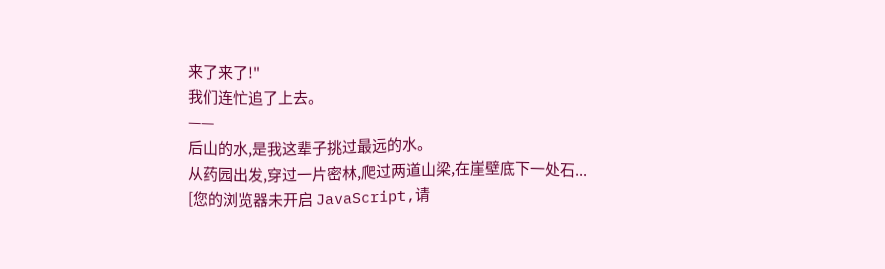来了来了!"
我们连忙追了上去。
——
后山的水,是我这辈子挑过最远的水。
从药园出发,穿过一片密林,爬过两道山梁,在崖壁底下一处石...
[您的浏览器未开启 JavaScript,请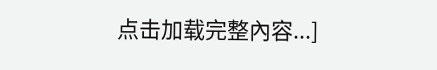点击加载完整內容...]